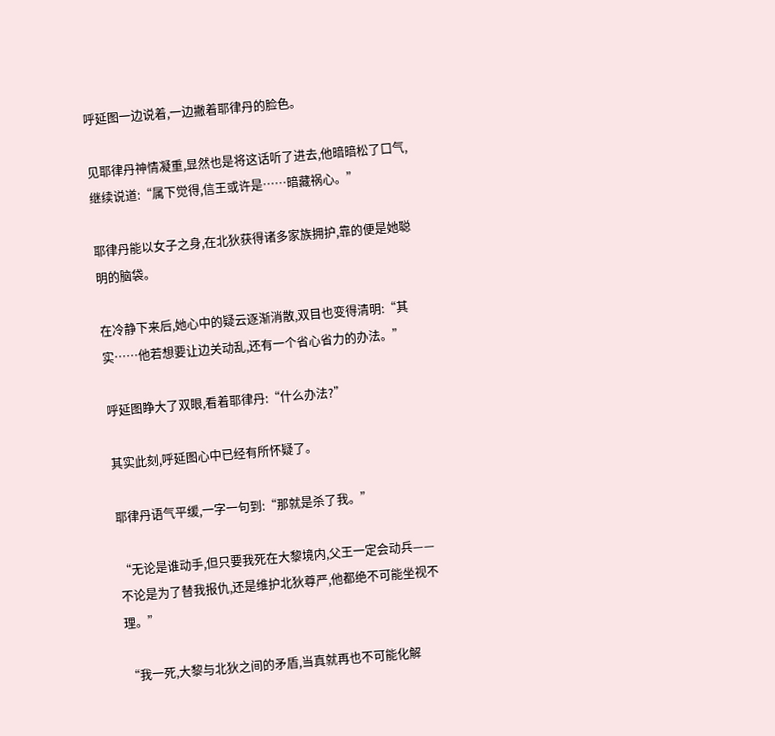呼延图一边说着,一边撇着耶律丹的脸色。

见耶律丹神情凝重,显然也是将这话听了进去,他暗暗松了口气,继续说道:“属下觉得,信王或许是……暗藏祸心。”

耶律丹能以女子之身,在北狄获得诸多家族拥护,靠的便是她聪明的脑袋。

在冷静下来后,她心中的疑云逐渐消散,双目也变得清明:“其实……他若想要让边关动乱,还有一个省心省力的办法。”

呼延图睁大了双眼,看着耶律丹:“什么办法?”

其实此刻,呼延图心中已经有所怀疑了。

耶律丹语气平缓,一字一句到:“那就是杀了我。”

“无论是谁动手,但只要我死在大黎境内,父王一定会动兵——不论是为了替我报仇,还是维护北狄尊严,他都绝不可能坐视不理。”

“我一死,大黎与北狄之间的矛盾,当真就再也不可能化解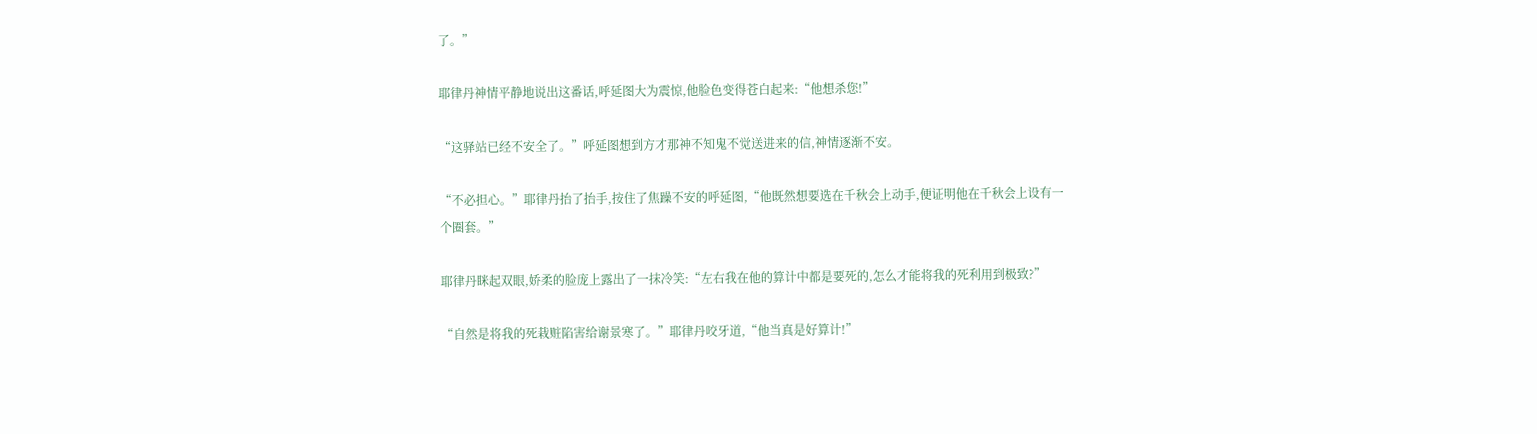了。”

耶律丹神情平静地说出这番话,呼延图大为震惊,他脸色变得苍白起来:“他想杀您!”

“这驿站已经不安全了。”呼延图想到方才那神不知鬼不觉送进来的信,神情逐渐不安。

“不必担心。”耶律丹抬了抬手,按住了焦躁不安的呼延图,“他既然想要选在千秋会上动手,便证明他在千秋会上设有一个圈套。”

耶律丹眯起双眼,娇柔的脸庞上露出了一抹冷笑:“左右我在他的算计中都是要死的,怎么才能将我的死利用到极致?”

“自然是将我的死栽赃陷害给谢景寒了。”耶律丹咬牙道,“他当真是好算计!”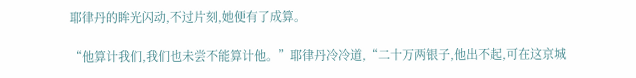耶律丹的眸光闪动,不过片刻,她便有了成算。

“他算计我们,我们也未尝不能算计他。”耶律丹冷冷道,“二十万两银子,他出不起,可在这京城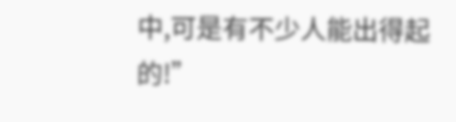中,可是有不少人能出得起的!”